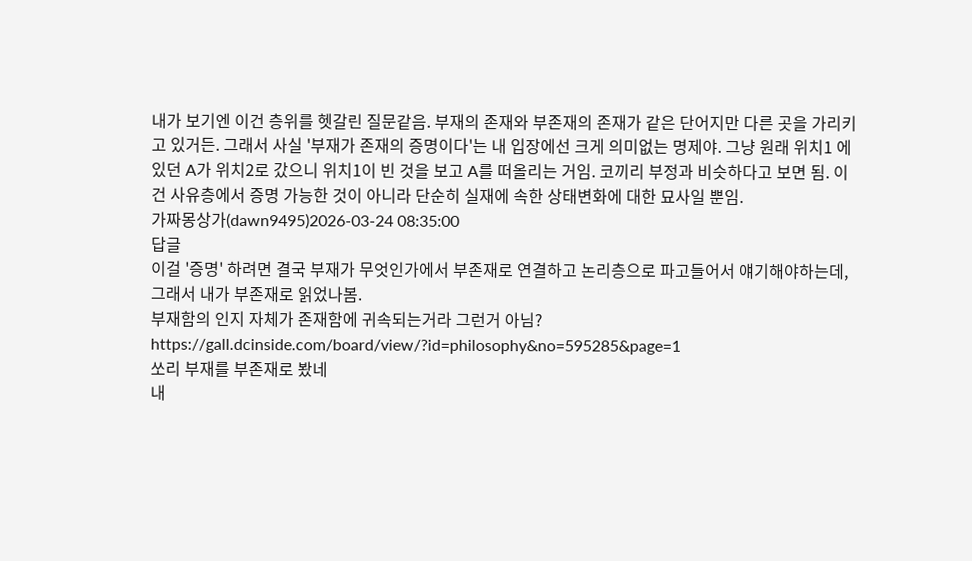내가 보기엔 이건 층위를 헷갈린 질문같음. 부재의 존재와 부존재의 존재가 같은 단어지만 다른 곳을 가리키고 있거든. 그래서 사실 '부재가 존재의 증명이다'는 내 입장에선 크게 의미없는 명제야. 그냥 원래 위치1 에 있던 A가 위치2로 갔으니 위치1이 빈 것을 보고 A를 떠올리는 거임. 코끼리 부정과 비슷하다고 보면 됨. 이건 사유층에서 증명 가능한 것이 아니라 단순히 실재에 속한 상태변화에 대한 묘사일 뿐임.
가짜몽상가(dawn9495)2026-03-24 08:35:00
답글
이걸 '증명' 하려면 결국 부재가 무엇인가에서 부존재로 연결하고 논리층으로 파고들어서 얘기해야하는데, 그래서 내가 부존재로 읽었나봄.
부재함의 인지 자체가 존재함에 귀속되는거라 그런거 아님?
https://gall.dcinside.com/board/view/?id=philosophy&no=595285&page=1
쏘리 부재를 부존재로 봤네
내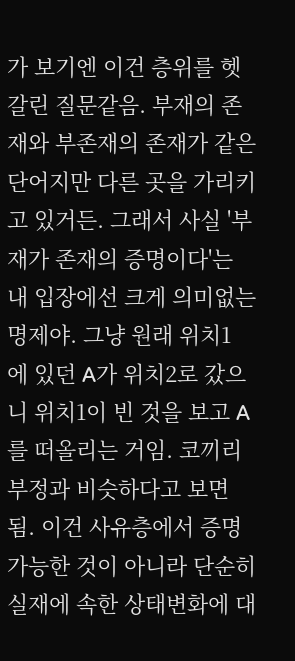가 보기엔 이건 층위를 헷갈린 질문같음. 부재의 존재와 부존재의 존재가 같은 단어지만 다른 곳을 가리키고 있거든. 그래서 사실 '부재가 존재의 증명이다'는 내 입장에선 크게 의미없는 명제야. 그냥 원래 위치1 에 있던 A가 위치2로 갔으니 위치1이 빈 것을 보고 A를 떠올리는 거임. 코끼리 부정과 비슷하다고 보면 됨. 이건 사유층에서 증명 가능한 것이 아니라 단순히 실재에 속한 상태변화에 대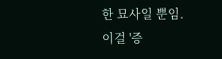한 묘사일 뿐임.
이걸 '증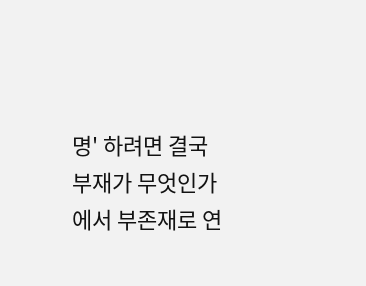명' 하려면 결국 부재가 무엇인가에서 부존재로 연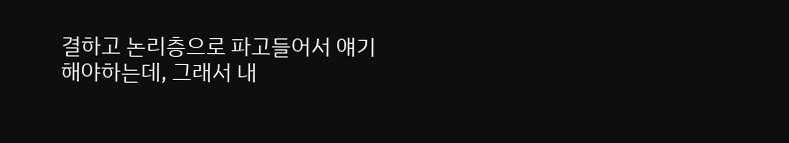결하고 논리층으로 파고들어서 얘기해야하는데, 그래서 내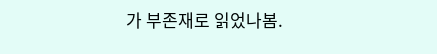가 부존재로 읽었나봄.